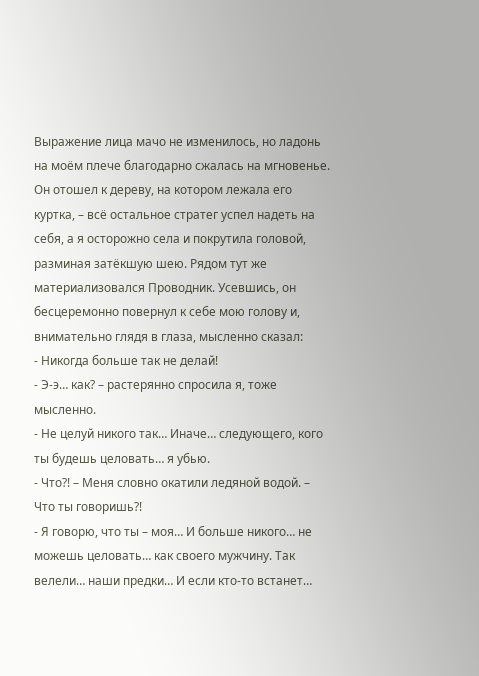Выражение лица мачо не изменилось, но ладонь на моём плече благодарно сжалась на мгновенье. Он отошел к дереву, на котором лежала его куртка, – всё остальное стратег успел надеть на себя, а я осторожно села и покрутила головой, разминая затёкшую шею. Рядом тут же материализовался Проводник. Усевшись, он бесцеремонно повернул к себе мою голову и, внимательно глядя в глаза, мысленно сказал:
- Никогда больше так не делай!
- Э-э… как? – растерянно спросила я, тоже мысленно.
- Не целуй никого так… Иначе… следующего, кого ты будешь целовать… я убью.
- Что?! – Меня словно окатили ледяной водой. – Что ты говоришь?!
- Я говорю, что ты – моя… И больше никого… не можешь целовать… как своего мужчину. Так велели… наши предки… И если кто-то встанет…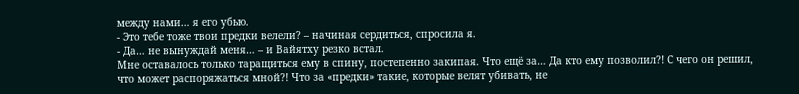между нами… я его убью.
- Это тебе тоже твои предки велели? – начиная сердиться, спросила я.
- Да… не вынуждай меня… – и Вайятху резко встал.
Мне оставалось только таращиться ему в спину, постепенно закипая. Что ещё за… Да кто ему позволил?! С чего он решил, что может распоряжаться мной?! Что за «предки» такие, которые велят убивать, не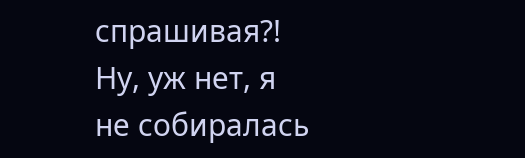спрашивая?! Ну, уж нет, я не собиралась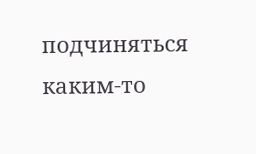подчиняться каким-то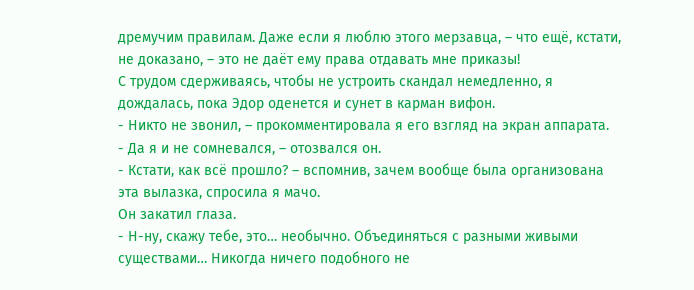дремучим правилам. Даже если я люблю этого мерзавца, – что ещё, кстати, не доказано, – это не даёт ему права отдавать мне приказы!
С трудом сдерживаясь, чтобы не устроить скандал немедленно, я дождалась, пока Эдор оденется и сунет в карман вифон.
- Никто не звонил, – прокомментировала я его взгляд на экран аппарата.
- Да я и не сомневался, – отозвался он.
- Кстати, как всё прошло? – вспомнив, зачем вообще была организована эта вылазка, спросила я мачо.
Он закатил глаза.
- Н-ну, скажу тебе, это… необычно. Объединяться с разными живыми существами… Никогда ничего подобного не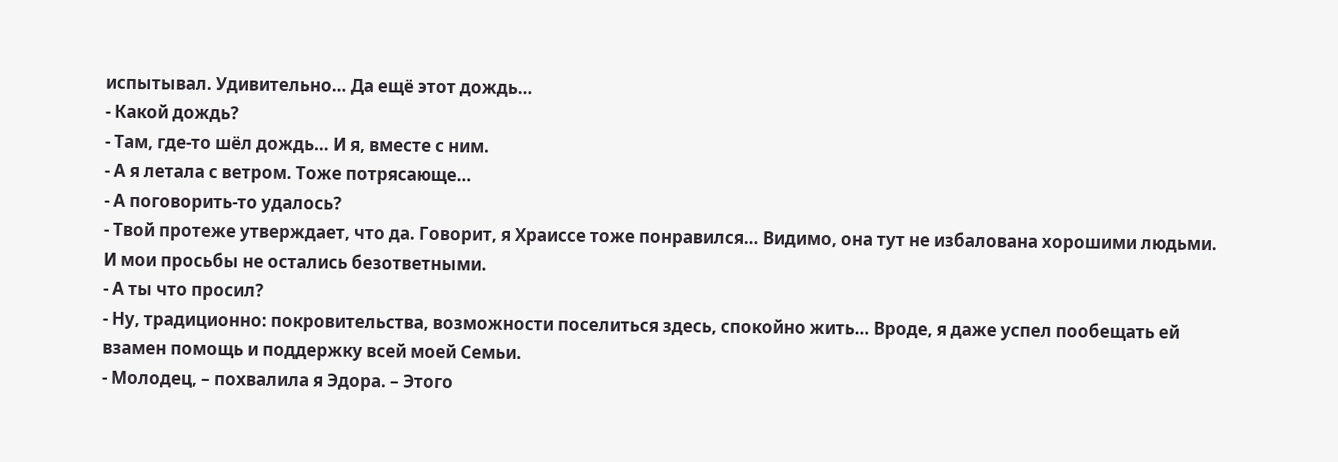испытывал. Удивительно… Да ещё этот дождь…
- Какой дождь?
- Там, где-то шёл дождь… И я, вместе с ним.
- А я летала с ветром. Тоже потрясающе…
- А поговорить-то удалось?
- Твой протеже утверждает, что да. Говорит, я Храиссе тоже понравился… Видимо, она тут не избалована хорошими людьми. И мои просьбы не остались безответными.
- А ты что просил?
- Ну, традиционно: покровительства, возможности поселиться здесь, спокойно жить… Вроде, я даже успел пообещать ей взамен помощь и поддержку всей моей Семьи.
- Молодец, – похвалила я Эдора. – Этого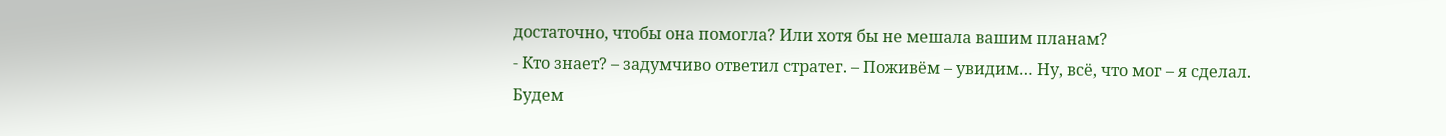достаточно, чтобы она помогла? Или хотя бы не мешала вашим планам?
- Кто знает? – задумчиво ответил стратег. – Поживём – увидим… Ну, всё, что мог – я сделал. Будем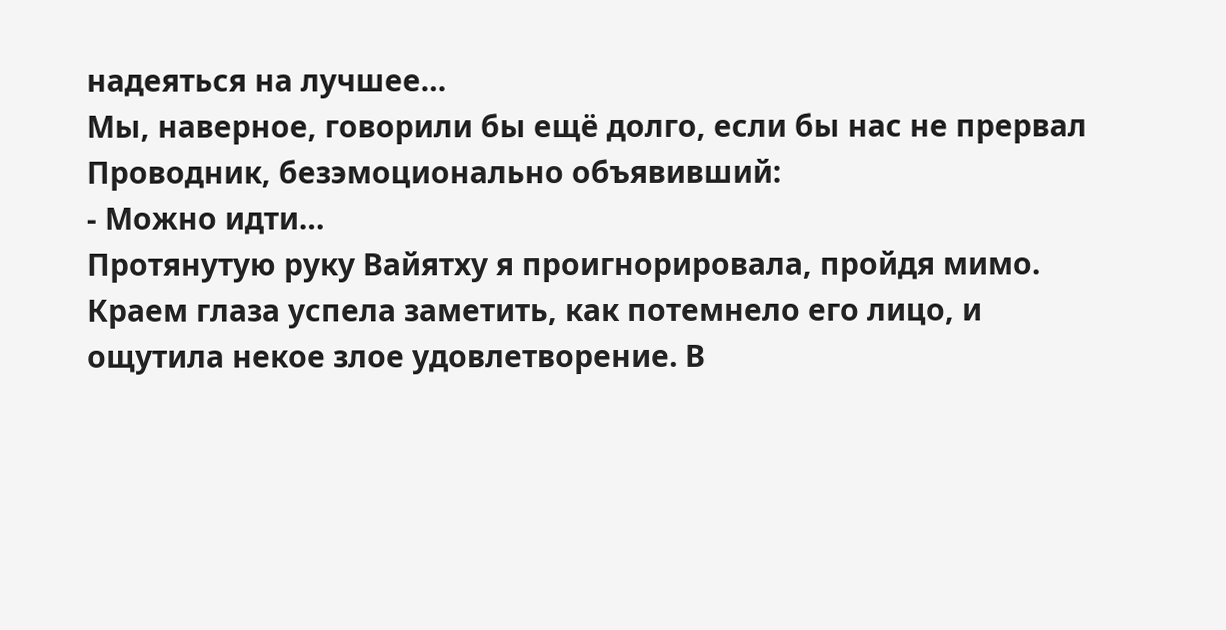надеяться на лучшее…
Мы, наверное, говорили бы ещё долго, если бы нас не прервал Проводник, безэмоционально объявивший:
- Можно идти…
Протянутую руку Вайятху я проигнорировала, пройдя мимо. Краем глаза успела заметить, как потемнело его лицо, и ощутила некое злое удовлетворение. В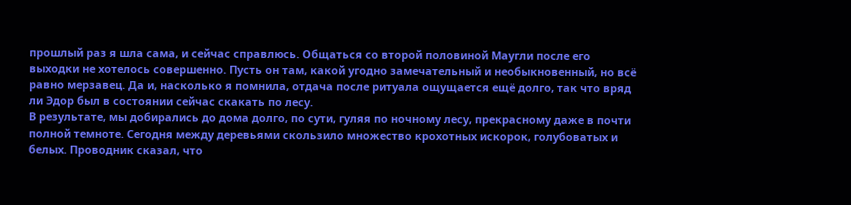прошлый раз я шла сама, и сейчас справлюсь. Общаться со второй половиной Маугли после его выходки не хотелось совершенно. Пусть он там, какой угодно замечательный и необыкновенный, но всё равно мерзавец. Да и, насколько я помнила, отдача после ритуала ощущается ещё долго, так что вряд ли Эдор был в состоянии сейчас скакать по лесу.
В результате, мы добирались до дома долго, по сути, гуляя по ночному лесу, прекрасному даже в почти полной темноте. Сегодня между деревьями скользило множество крохотных искорок, голубоватых и белых. Проводник сказал, что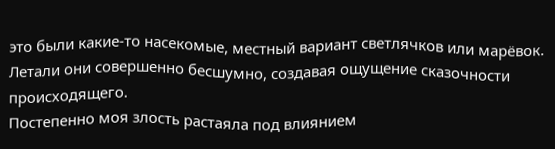это были какие-то насекомые, местный вариант светлячков или марёвок. Летали они совершенно бесшумно, создавая ощущение сказочности происходящего.
Постепенно моя злость растаяла под влиянием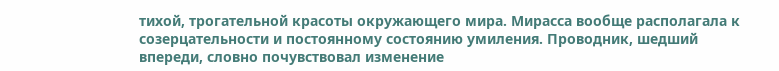тихой, трогательной красоты окружающего мира. Мирасса вообще располагала к созерцательности и постоянному состоянию умиления. Проводник, шедший впереди, словно почувствовал изменение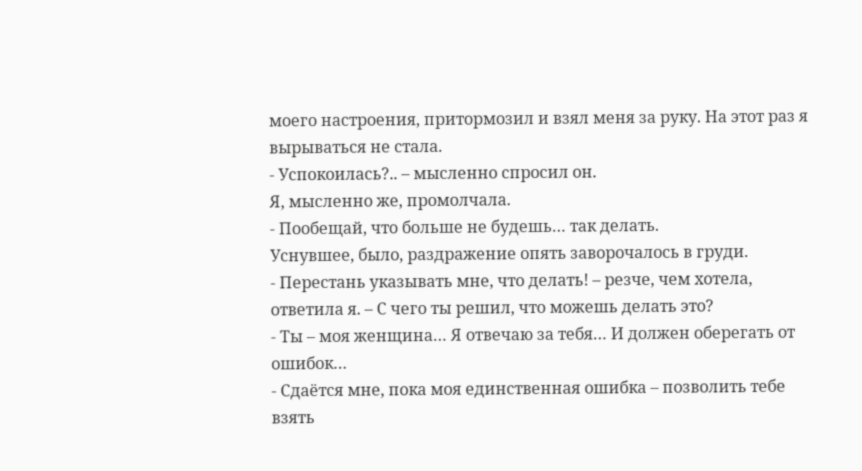моего настроения, притормозил и взял меня за руку. На этот раз я вырываться не стала.
- Успокоилась?.. – мысленно спросил он.
Я, мысленно же, промолчала.
- Пообещай, что больше не будешь… так делать.
Уснувшее, было, раздражение опять заворочалось в груди.
- Перестань указывать мне, что делать! – резче, чем хотела, ответила я. – С чего ты решил, что можешь делать это?
- Ты – моя женщина… Я отвечаю за тебя… И должен оберегать от ошибок…
- Сдаётся мне, пока моя единственная ошибка – позволить тебе взять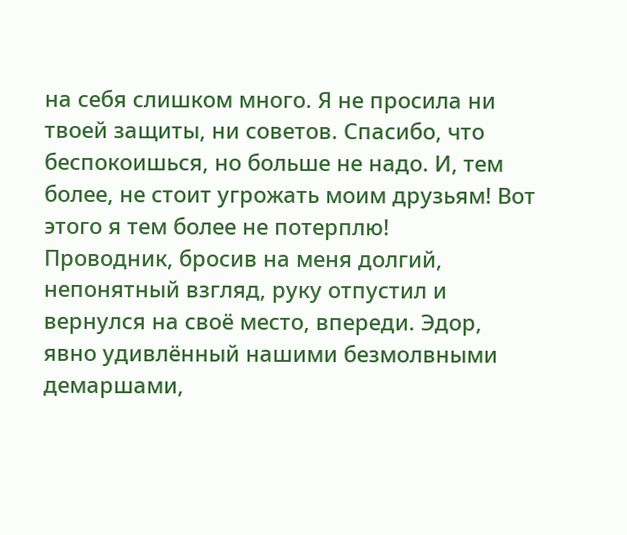на себя слишком много. Я не просила ни твоей защиты, ни советов. Спасибо, что беспокоишься, но больше не надо. И, тем более, не стоит угрожать моим друзьям! Вот этого я тем более не потерплю!
Проводник, бросив на меня долгий, непонятный взгляд, руку отпустил и вернулся на своё место, впереди. Эдор, явно удивлённый нашими безмолвными демаршами,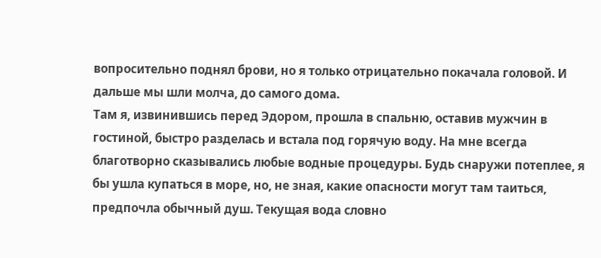вопросительно поднял брови, но я только отрицательно покачала головой. И дальше мы шли молча, до самого дома.
Там я, извинившись перед Эдором, прошла в спальню, оставив мужчин в гостиной, быстро разделась и встала под горячую воду. На мне всегда благотворно сказывались любые водные процедуры. Будь снаружи потеплее, я бы ушла купаться в море, но, не зная, какие опасности могут там таиться, предпочла обычный душ. Текущая вода словно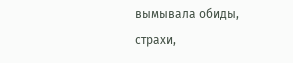вымывала обиды, страхи,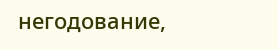негодование,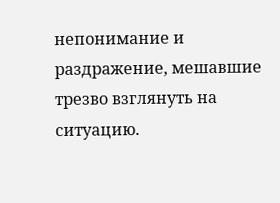непонимание и раздражение, мешавшие трезво взглянуть на ситуацию.